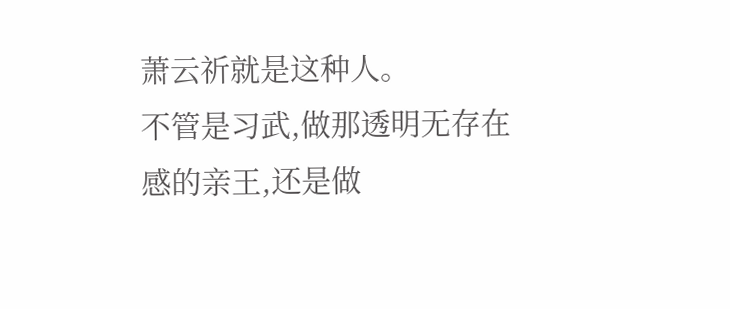萧云祈就是这种人。
不管是习武,做那透明无存在感的亲王,还是做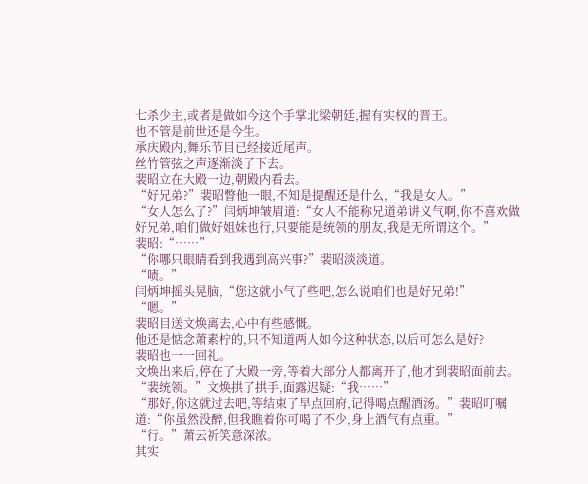七杀少主,或者是做如今这个手掌北梁朝廷,握有实权的晋王。
也不管是前世还是今生。
承庆殿内,舞乐节目已经接近尾声。
丝竹管弦之声逐渐淡了下去。
裴昭立在大殿一边,朝殿内看去。
“好兄弟?”裴昭瞥他一眼,不知是提醒还是什么,“我是女人。”
“女人怎么了?”闫炳坤皱眉道:“女人不能称兄道弟讲义气啊,你不喜欢做好兄弟,咱们做好姐妹也行,只要能是统领的朋友,我是无所谓这个。”
裴昭:“……”
“你哪只眼睛看到我遇到高兴事?”裴昭淡淡道。
“啧。”
闫炳坤摇头晃脑,“您这就小气了些吧,怎么说咱们也是好兄弟!”
“嗯。”
裴昭目送文焕离去,心中有些感慨。
他还是惦念萧素柠的,只不知道两人如今这种状态,以后可怎么是好?
裴昭也一一回礼。
文焕出来后,停在了大殿一旁,等着大部分人都离开了,他才到裴昭面前去。
“裴统领。”文焕拱了拱手,面露迟疑:“我……”
“那好,你这就过去吧,等结束了早点回府,记得喝点醒酒汤。”裴昭叮嘱道:“你虽然没醉,但我瞧着你可喝了不少,身上酒气有点重。”
“行。”萧云祈笑意深浓。
其实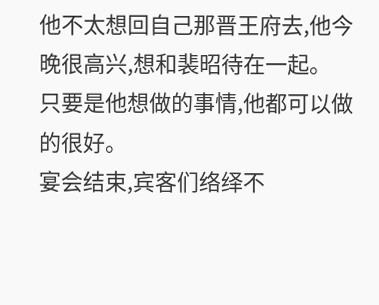他不太想回自己那晋王府去,他今晚很高兴,想和裴昭待在一起。
只要是他想做的事情,他都可以做的很好。
宴会结束,宾客们络绎不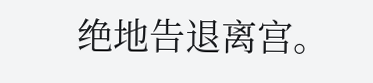绝地告退离宫。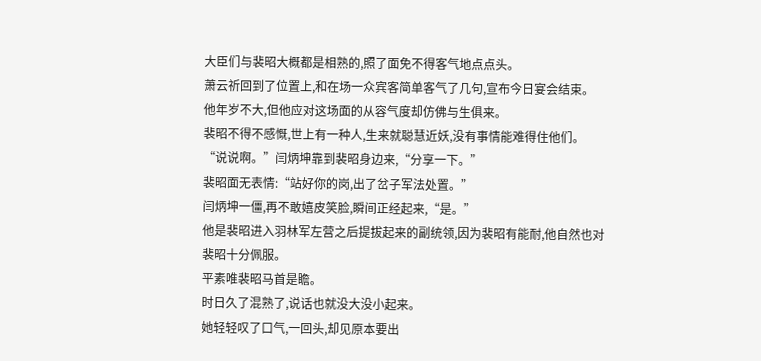大臣们与裴昭大概都是相熟的,照了面免不得客气地点点头。
萧云祈回到了位置上,和在场一众宾客简单客气了几句,宣布今日宴会结束。
他年岁不大,但他应对这场面的从容气度却仿佛与生俱来。
裴昭不得不感慨,世上有一种人,生来就聪慧近妖,没有事情能难得住他们。
“说说啊。”闫炳坤靠到裴昭身边来,“分享一下。”
裴昭面无表情:“站好你的岗,出了岔子军法处置。”
闫炳坤一僵,再不敢嬉皮笑脸,瞬间正经起来,“是。”
他是裴昭进入羽林军左营之后提拔起来的副统领,因为裴昭有能耐,他自然也对裴昭十分佩服。
平素唯裴昭马首是瞻。
时日久了混熟了,说话也就没大没小起来。
她轻轻叹了口气,一回头,却见原本要出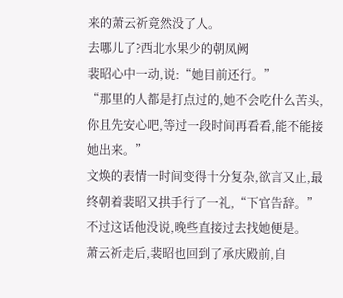来的萧云祈竟然没了人。
去哪儿了?西北水果少的朝凤阙
裴昭心中一动,说:“她目前还行。”
“那里的人都是打点过的,她不会吃什么苦头,你且先安心吧,等过一段时间再看看,能不能接她出来。”
文焕的表情一时间变得十分复杂,欲言又止,最终朝着裴昭又拱手行了一礼,“下官告辞。”
不过这话他没说,晚些直接过去找她便是。
萧云祈走后,裴昭也回到了承庆殿前,自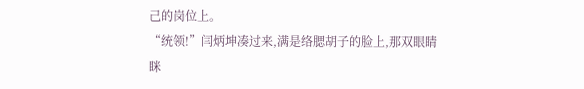己的岗位上。
“统领!”闫炳坤凑过来,满是络腮胡子的脸上,那双眼睛眯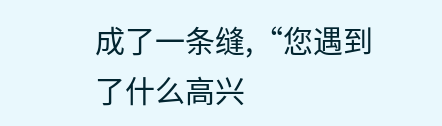成了一条缝,“您遇到了什么高兴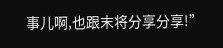事儿啊,也跟末将分享分享!”